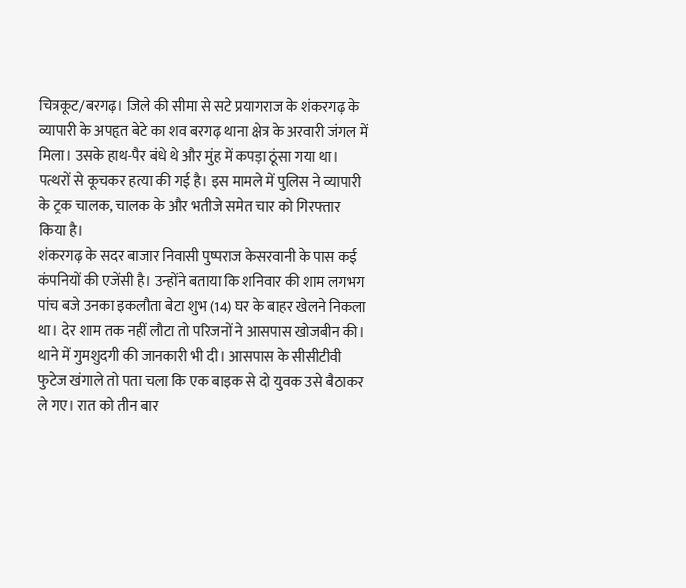चित्रकूट/बरगढ़। जिले की सीमा से सटे प्रयागराज के शंकरगढ़ के व्यापारी के अपहृत बेटे का शव बरगढ़ थाना क्षेत्र के अरवारी जंगल में मिला। उसके हाथ-पैर बंधे थे और मुंह में कपड़ा ठूंसा गया था। पत्थरों से कूचकर हत्या की गई है। इस मामले में पुलिस ने व्यापारी के ट्रक चालक, चालक के और भतीजे समेत चार को गिरफ्तार किया है।
शंकरगढ़ के सदर बाजार निवासी पुष्पराज केसरवानी के पास कई कंपनियों की एजेंसी है। उन्होंने बताया कि शनिवार की शाम लगभग पांच बजे उनका इकलौता बेटा शुभ (14) घर के बाहर खेलने निकला था। देर शाम तक नहीं लौटा तो परिजनों ने आसपास खोजबीन की। थाने में गुमशुदगी की जानकारी भी दी। आसपास के सीसीटीवी फुटेज खंगाले तो पता चला कि एक बाइक से दो युवक उसे बैठाकर ले गए। रात को तीन बार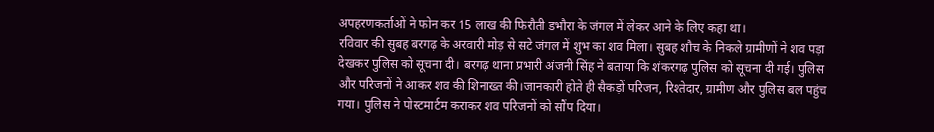अपहरणकर्ताओं ने फोन कर 15 लाख की फिरौती डभौरा के जंगल में लेकर आने के लिए कहा था।
रविवार की सुबह बरगढ़ के अरवारी मोड़ से सटे जंगल में शुभ का शव मिला। सुबह शौच के निकले ग्रामीणों ने शव पड़ा देखकर पुलिस को सूचना दी। बरगढ़ थाना प्रभारी अंजनी सिंह ने बताया कि शंकरगढ़ पुलिस को सूचना दी गई। पुलिस और परिजनों ने आकर शव की शिनाख्त की।जानकारी होते ही सैकड़ों परिजन, रिश्तेदार, ग्रामीण और पुलिस बल पहुंच गया। पुलिस ने पोस्टमार्टम कराकर शव परिजनों को सौंप दिया।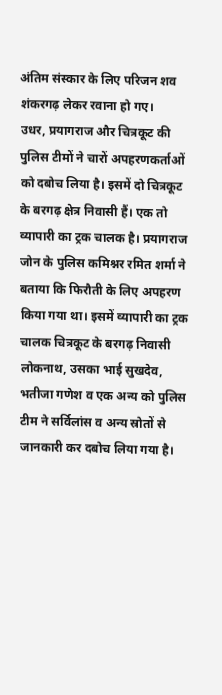अंतिम संस्कार के लिए परिजन शव शंकरगढ़ लेकर रवाना हो गए।
उधर, प्रयागराज और चित्रकूट की पुलिस टीमों ने चारों अपहरणकर्ताओं को दबोच लिया है। इसमें दो चित्रकूट के बरगढ़ क्षेत्र निवासी हैं। एक तो व्यापारी का ट्रक चालक है। प्रयागराज जोन के पुलिस कमिश्नर रमित शर्मा ने बताया कि फिरौती के लिए अपहरण किया गया था। इसमें व्यापारी का ट्रक चालक चित्रकूट के बरगढ़ निवासी लोकनाथ, उसका भाई सुखदेव, भतीजा गणेश व एक अन्य को पुलिस टीम ने सर्विलांस व अन्य स्रोतों से जानकारी कर दबोच लिया गया है।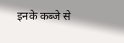इनके कब्जे से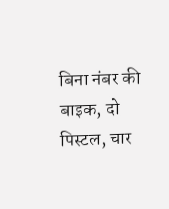बिना नंबर की बाइक, दो पिस्टल, चार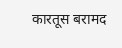कारतूस बरामद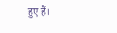हुए हैं।